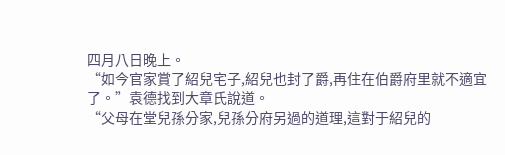四月八日晚上。
“如今官家賞了紹兒宅子,紹兒也封了爵,再住在伯爵府里就不適宜了。”袁德找到大章氏說道。
“父母在堂兒孫分家,兒孫分府另過的道理,這對于紹兒的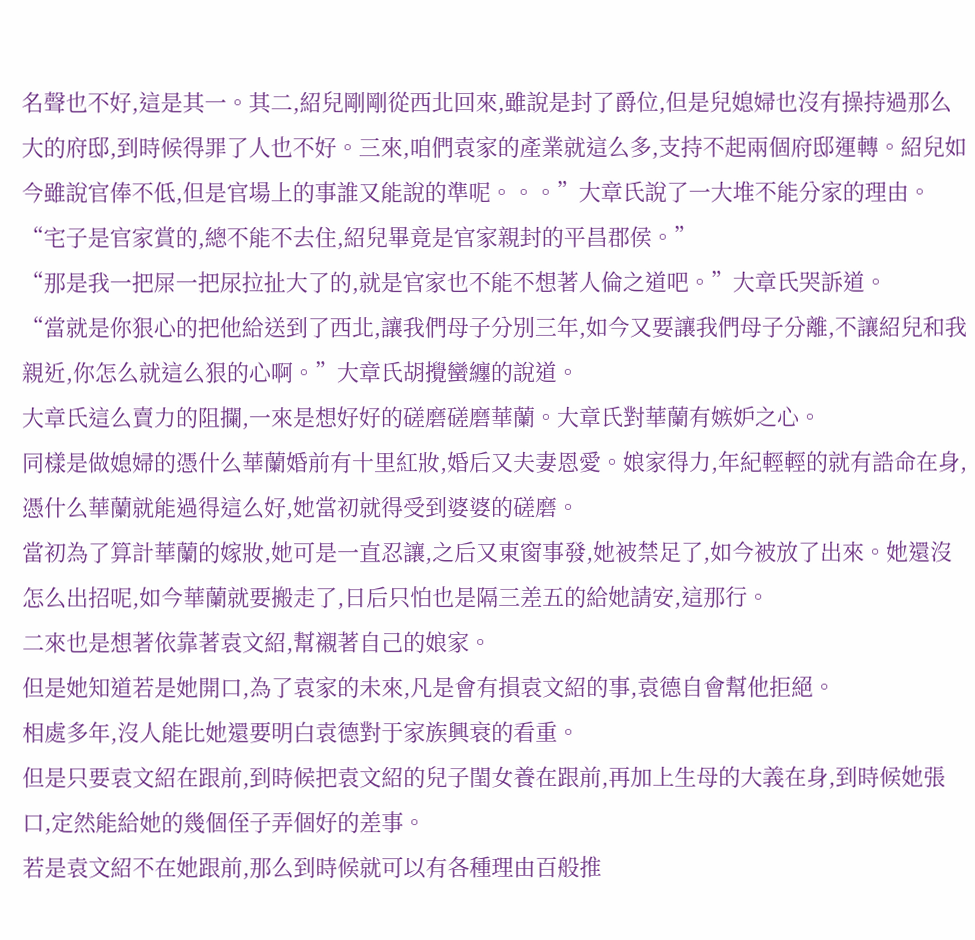名聲也不好,這是其一。其二,紹兒剛剛從西北回來,雖說是封了爵位,但是兒媳婦也沒有操持過那么大的府邸,到時候得罪了人也不好。三來,咱們袁家的產業就這么多,支持不起兩個府邸運轉。紹兒如今雖說官俸不低,但是官場上的事誰又能說的準呢。。。”大章氏說了一大堆不能分家的理由。
“宅子是官家賞的,總不能不去住,紹兒畢竟是官家親封的平昌郡侯。”
“那是我一把屎一把尿拉扯大了的,就是官家也不能不想著人倫之道吧。”大章氏哭訴道。
“當就是你狠心的把他給送到了西北,讓我們母子分別三年,如今又要讓我們母子分離,不讓紹兒和我親近,你怎么就這么狠的心啊。”大章氏胡攪蠻纏的說道。
大章氏這么賣力的阻攔,一來是想好好的磋磨磋磨華蘭。大章氏對華蘭有嫉妒之心。
同樣是做媳婦的憑什么華蘭婚前有十里紅妝,婚后又夫妻恩愛。娘家得力,年紀輕輕的就有誥命在身,憑什么華蘭就能過得這么好,她當初就得受到婆婆的磋磨。
當初為了算計華蘭的嫁妝,她可是一直忍讓,之后又東窗事發,她被禁足了,如今被放了出來。她還沒怎么出招呢,如今華蘭就要搬走了,日后只怕也是隔三差五的給她請安,這那行。
二來也是想著依靠著袁文紹,幫襯著自己的娘家。
但是她知道若是她開口,為了袁家的未來,凡是會有損袁文紹的事,袁德自會幫他拒絕。
相處多年,沒人能比她還要明白袁德對于家族興衰的看重。
但是只要袁文紹在跟前,到時候把袁文紹的兒子閨女養在跟前,再加上生母的大義在身,到時候她張口,定然能給她的幾個侄子弄個好的差事。
若是袁文紹不在她跟前,那么到時候就可以有各種理由百般推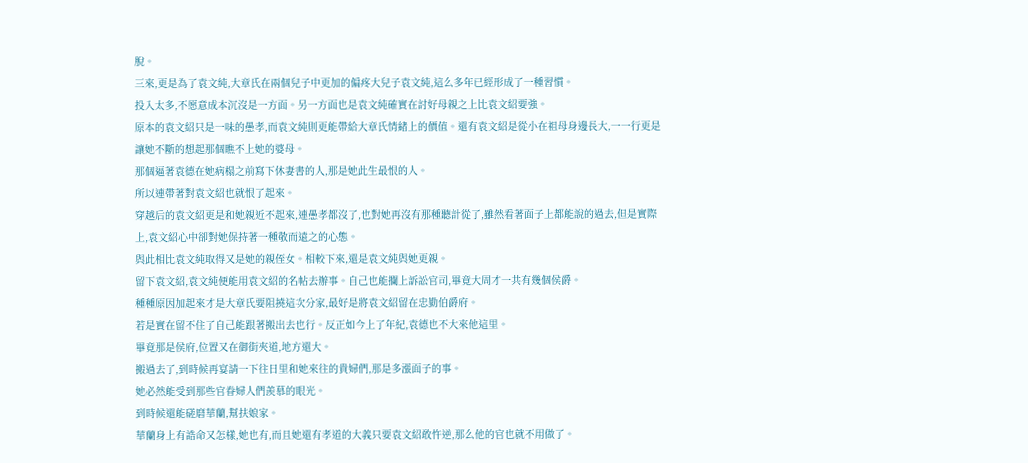脫。
三來,更是為了袁文純,大章氏在兩個兒子中更加的偏疼大兒子袁文純,這么多年已經形成了一種習慣。
投入太多,不愿意成本沉沒是一方面。另一方面也是袁文純確實在討好母親之上比袁文紹要強。
原本的袁文紹只是一味的愚孝,而袁文純則更能帶給大章氏情緒上的價值。還有袁文紹是從小在祖母身邊長大,一一行更是讓她不斷的想起那個瞧不上她的婆母。
那個逼著袁德在她病榻之前寫下休妻書的人,那是她此生最恨的人。
所以連帶著對袁文紹也就恨了起來。
穿越后的袁文紹更是和她親近不起來,連愚孝都沒了,也對她再沒有那種聽計從了,雖然看著面子上都能說的過去,但是實際上,袁文紹心中卻對她保持著一種敬而遠之的心態。
與此相比袁文純取得又是她的親侄女。相較下來,還是袁文純與她更親。
留下袁文紹,袁文純便能用袁文紹的名帖去辦事。自己也能攔上訴訟官司,畢竟大周才一共有幾個侯爵。
種種原因加起來才是大章氏要阻撓這次分家,最好是將袁文紹留在忠勤伯爵府。
若是實在留不住了自己能跟著搬出去也行。反正如今上了年紀,袁德也不大來他這里。
畢竟那是侯府,位置又在御街夾道,地方還大。
搬過去了,到時候再宴請一下往日里和她來往的貴婦們,那是多漲面子的事。
她必然能受到那些官眷婦人們羨慕的眼光。
到時候還能磋磨華蘭,幫扶娘家。
華蘭身上有誥命又怎樣,她也有,而且她還有孝道的大義只要袁文紹敢忤逆,那么他的官也就不用做了。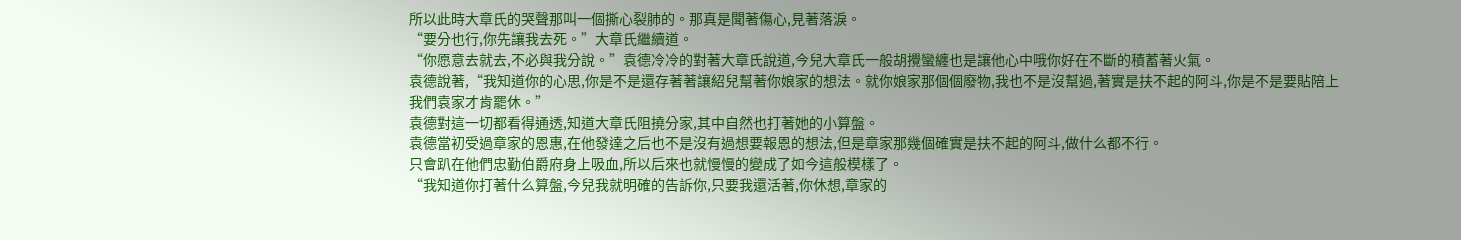所以此時大章氏的哭聲那叫一個撕心裂肺的。那真是聞著傷心,見著落淚。
“要分也行,你先讓我去死。”大章氏繼續道。
“你愿意去就去,不必與我分說。”袁德冷冷的對著大章氏說道,今兒大章氏一般胡攪蠻纏也是讓他心中哦你好在不斷的積蓄著火氣。
袁德說著,“我知道你的心思,你是不是還存著著讓紹兒幫著你娘家的想法。就你娘家那個個廢物,我也不是沒幫過,著實是扶不起的阿斗,你是不是要貼陪上我們袁家才肯罷休。”
袁德對這一切都看得通透,知道大章氏阻撓分家,其中自然也打著她的小算盤。
袁德當初受過章家的恩惠,在他發達之后也不是沒有過想要報恩的想法,但是章家那幾個確實是扶不起的阿斗,做什么都不行。
只會趴在他們忠勤伯爵府身上吸血,所以后來也就慢慢的變成了如今這般模樣了。
“我知道你打著什么算盤,今兒我就明確的告訴你,只要我還活著,你休想,章家的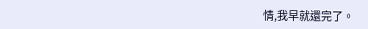情,我早就還完了。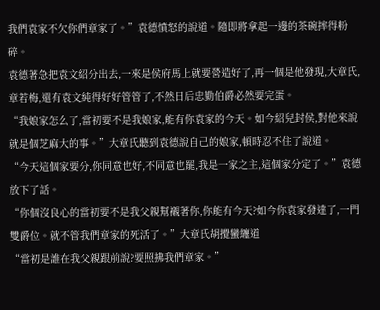我們袁家不欠你們章家了。”袁德憤怒的說道。隨即將拿起一邊的茶碗摔得粉碎。
袁德著急把袁文紹分出去,一來是侯府馬上就要營造好了,再一個是他發現,大章氏,章若梅,還有袁文純得好好管管了,不然日后忠勤伯爵必然要完蛋。
“我娘家怎么了,當初要不是我娘家,能有你袁家的今天。如今紹兒封侯,對他來說就是個芝麻大的事。”大章氏聽到袁德說自己的娘家,頓時忍不住了說道。
“今天這個家要分,你同意也好,不同意也罷,我是一家之主,這個家分定了。”袁德放下了話。
“你個沒良心的當初要不是我父親幫襯著你,你能有今天?如今你袁家發達了,一門雙爵位。就不管我們章家的死活了。”大章氏胡攪蠻纏道
“當初是誰在我父親跟前說?要照拂我們章家。”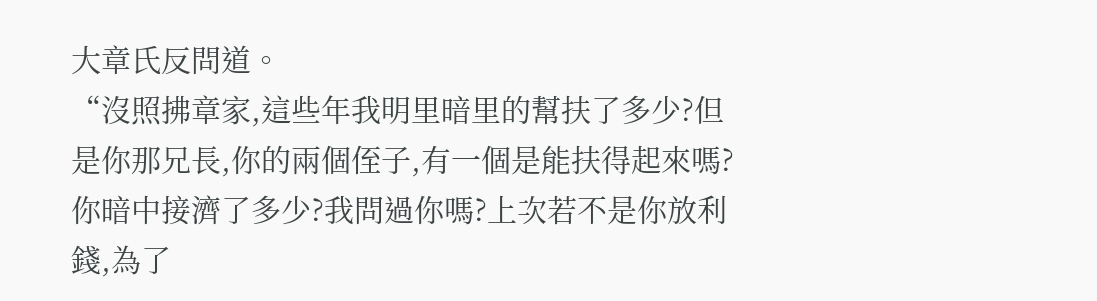大章氏反問道。
“沒照拂章家,這些年我明里暗里的幫扶了多少?但是你那兄長,你的兩個侄子,有一個是能扶得起來嗎?你暗中接濟了多少?我問過你嗎?上次若不是你放利錢,為了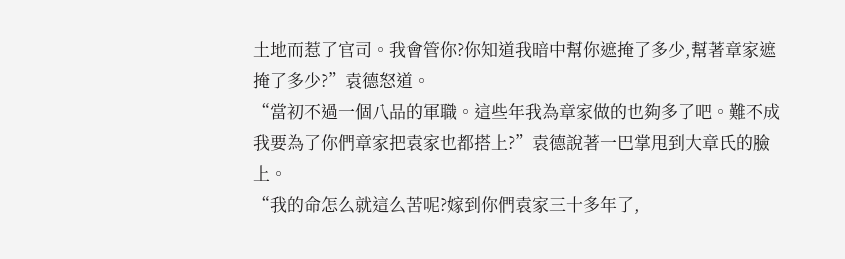土地而惹了官司。我會管你?你知道我暗中幫你遮掩了多少,幫著章家遮掩了多少?”袁德怒道。
“當初不過一個八品的軍職。這些年我為章家做的也夠多了吧。難不成我要為了你們章家把袁家也都搭上?”袁德說著一巴掌甩到大章氏的臉上。
“我的命怎么就這么苦呢?嫁到你們袁家三十多年了,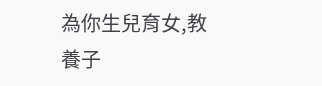為你生兒育女,教養子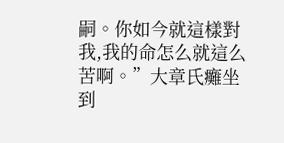嗣。你如今就這樣對我,我的命怎么就這么苦啊。”大章氏癱坐到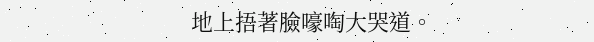地上捂著臉嚎啕大哭道。